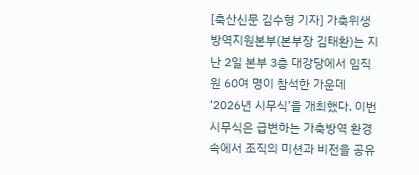[축산신문 김수형 기자] 가축위생방역지원본부(본부장 김태환)는 지난 2일 본부 3층 대강당에서 임직원 60여 명이 참석한 가운데 ‘2026년 시무식’을 개최했다. 이번 시무식은 급변하는 가축방역 환경 속에서 조직의 미션과 비전을 공유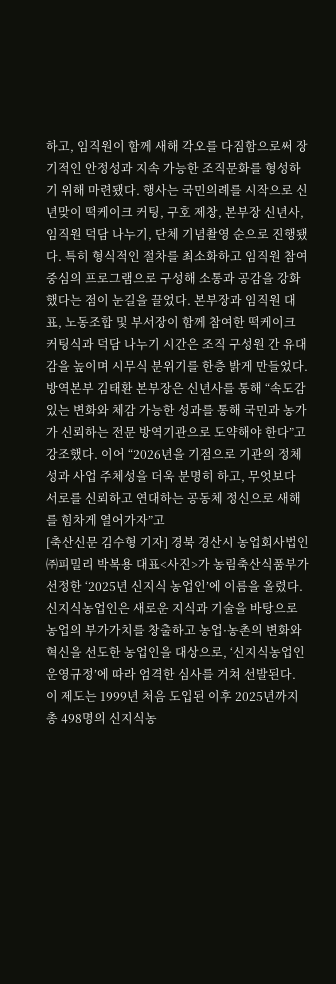하고, 임직원이 함께 새해 각오를 다짐함으로써 장기적인 안정성과 지속 가능한 조직문화를 형성하기 위해 마련됐다. 행사는 국민의례를 시작으로 신년맞이 떡케이크 커팅, 구호 제창, 본부장 신년사, 임직원 덕담 나누기, 단체 기념촬영 순으로 진행됐다. 특히 형식적인 절차를 최소화하고 임직원 참여 중심의 프로그램으로 구성해 소통과 공감을 강화했다는 점이 눈길을 끌었다. 본부장과 임직원 대표, 노동조합 및 부서장이 함께 참여한 떡케이크 커팅식과 덕담 나누기 시간은 조직 구성원 간 유대감을 높이며 시무식 분위기를 한층 밝게 만들었다. 방역본부 김태환 본부장은 신년사를 통해 “속도감 있는 변화와 체감 가능한 성과를 통해 국민과 농가가 신뢰하는 전문 방역기관으로 도약해야 한다”고 강조했다. 이어 “2026년을 기점으로 기관의 정체성과 사업 주체성을 더욱 분명히 하고, 무엇보다 서로를 신뢰하고 연대하는 공동체 정신으로 새해를 힘차게 열어가자”고
[축산신문 김수형 기자] 경북 경산시 농업회사법인 ㈜피밀리 박복용 대표<사진>가 농림축산식품부가 선정한 ‘2025년 신지식 농업인’에 이름을 올렸다. 신지식농업인은 새로운 지식과 기술을 바탕으로 농업의 부가가치를 창출하고 농업·농촌의 변화와 혁신을 선도한 농업인을 대상으로, ‘신지식농업인 운영규정’에 따라 엄격한 심사를 거쳐 선발된다. 이 제도는 1999년 처음 도입된 이후 2025년까지 총 498명의 신지식농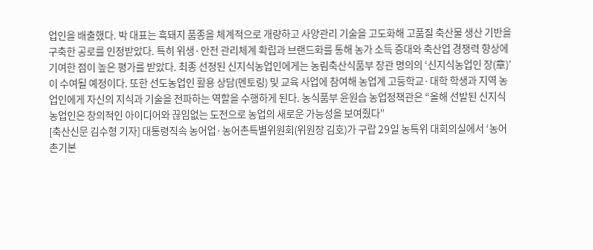업인을 배출했다. 박 대표는 흑돼지 품종을 체계적으로 개량하고 사양관리 기술을 고도화해 고품질 축산물 생산 기반을 구축한 공로를 인정받았다. 특히 위생·안전 관리체계 확립과 브랜드화를 통해 농가 소득 증대와 축산업 경쟁력 향상에 기여한 점이 높은 평가를 받았다. 최종 선정된 신지식농업인에게는 농림축산식품부 장관 명의의 ‘신지식농업인 장(章)’이 수여될 예정이다. 또한 선도농업인 활용 상담(멘토링) 및 교육 사업에 참여해 농업계 고등학교·대학 학생과 지역 농업인에게 자신의 지식과 기술을 전파하는 역할을 수행하게 된다. 농식품부 윤원습 농업정책관은 “올해 선발된 신지식농업인은 창의적인 아이디어와 끊임없는 도전으로 농업의 새로운 가능성을 보여줬다”
[축산신문 김수형 기자] 대통령직속 농어업·농어촌특별위원회(위원장 김호)가 구랍 29일 농특위 대회의실에서 ‘농어촌기본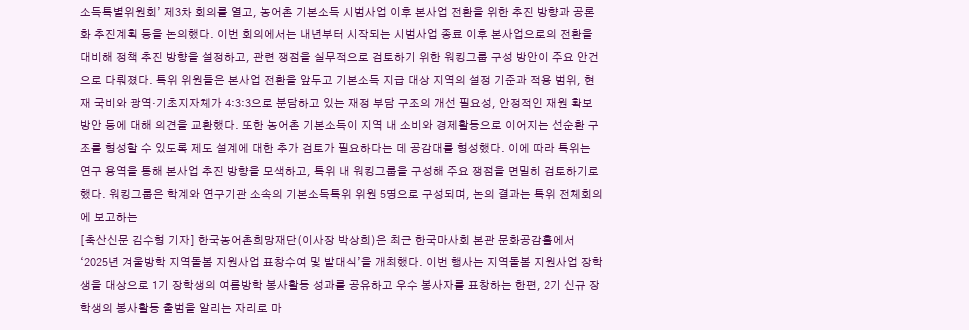소득특별위원회’ 제3차 회의를 열고, 농어촌 기본소득 시범사업 이후 본사업 전환을 위한 추진 방향과 공론화 추진계획 등을 논의했다. 이번 회의에서는 내년부터 시작되는 시범사업 종료 이후 본사업으로의 전환을 대비해 정책 추진 방향을 설정하고, 관련 쟁점을 실무적으로 검토하기 위한 워킹그룹 구성 방안이 주요 안건으로 다뤄졌다. 특위 위원들은 본사업 전환을 앞두고 기본소득 지급 대상 지역의 설정 기준과 적용 범위, 현재 국비와 광역·기초지자체가 4:3:3으로 분담하고 있는 재정 부담 구조의 개선 필요성, 안정적인 재원 확보 방안 등에 대해 의견을 교환했다. 또한 농어촌 기본소득이 지역 내 소비와 경제활동으로 이어지는 선순환 구조를 형성할 수 있도록 제도 설계에 대한 추가 검토가 필요하다는 데 공감대를 형성했다. 이에 따라 특위는 연구 용역을 통해 본사업 추진 방향을 모색하고, 특위 내 워킹그룹을 구성해 주요 쟁점을 면밀히 검토하기로 했다. 워킹그룹은 학계와 연구기관 소속의 기본소득특위 위원 5명으로 구성되며, 논의 결과는 특위 전체회의에 보고하는
[축산신문 김수형 기자] 한국농어촌희망재단(이사장 박상희)은 최근 한국마사회 본관 문화공감홀에서 ‘2025년 겨울방학 지역돌봄 지원사업 표창수여 및 발대식’을 개최했다. 이번 행사는 지역돌봄 지원사업 장학생을 대상으로 1기 장학생의 여름방학 봉사활동 성과를 공유하고 우수 봉사자를 표창하는 한편, 2기 신규 장학생의 봉사활동 출범을 알리는 자리로 마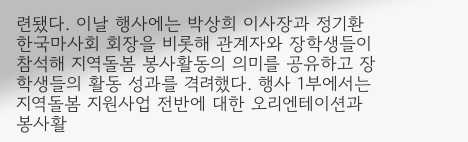련됐다. 이날 행사에는 박상희 이사장과 정기환 한국마사회 회장을 비롯해 관계자와 장학생들이 참석해 지역돌봄 봉사활동의 의미를 공유하고 장학생들의 활동 성과를 격려했다. 행사 1부에서는 지역돌봄 지원사업 전반에 대한 오리엔테이션과 봉사활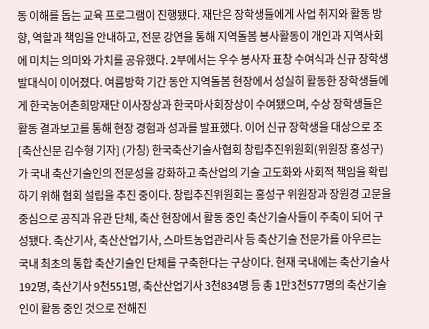동 이해를 돕는 교육 프로그램이 진행됐다. 재단은 장학생들에게 사업 취지와 활동 방향, 역할과 책임을 안내하고, 전문 강연을 통해 지역돌봄 봉사활동이 개인과 지역사회에 미치는 의미와 가치를 공유했다. 2부에서는 우수 봉사자 표창 수여식과 신규 장학생 발대식이 이어졌다. 여름방학 기간 동안 지역돌봄 현장에서 성실히 활동한 장학생들에게 한국농어촌희망재단 이사장상과 한국마사회장상이 수여됐으며, 수상 장학생들은 활동 결과보고를 통해 현장 경험과 성과를 발표했다. 이어 신규 장학생을 대상으로 조
[축산신문 김수형 기자] (가칭) 한국축산기술사협회 창립추진위원회(위원장 홍성구)가 국내 축산기술인의 전문성을 강화하고 축산업의 기술 고도화와 사회적 책임을 확립하기 위해 협회 설립을 추진 중이다. 창립추진위원회는 홍성구 위원장과 장원경 고문을 중심으로 공직과 유관 단체, 축산 현장에서 활동 중인 축산기술사들이 주축이 되어 구성됐다. 축산기사, 축산산업기사, 스마트농업관리사 등 축산기술 전문가를 아우르는 국내 최초의 통합 축산기술인 단체를 구축한다는 구상이다. 현재 국내에는 축산기술사 192명, 축산기사 9천551명, 축산산업기사 3천834명 등 총 1만3천577명의 축산기술인이 활동 중인 것으로 전해진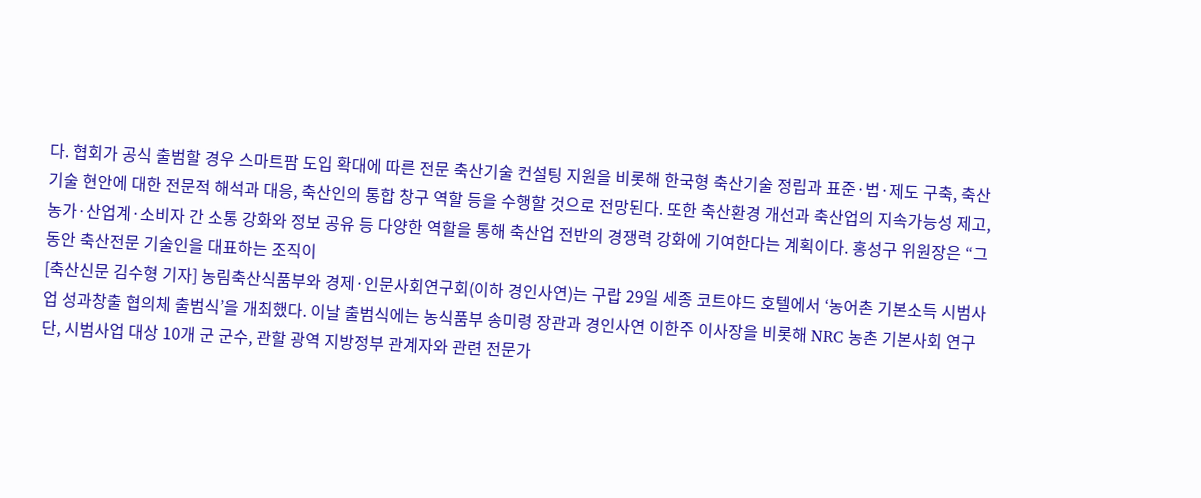다. 협회가 공식 출범할 경우 스마트팜 도입 확대에 따른 전문 축산기술 컨설팅 지원을 비롯해 한국형 축산기술 정립과 표준·법·제도 구축, 축산기술 현안에 대한 전문적 해석과 대응, 축산인의 통합 창구 역할 등을 수행할 것으로 전망된다. 또한 축산환경 개선과 축산업의 지속가능성 제고, 농가·산업계·소비자 간 소통 강화와 정보 공유 등 다양한 역할을 통해 축산업 전반의 경쟁력 강화에 기여한다는 계획이다. 홍성구 위원장은 “그동안 축산전문 기술인을 대표하는 조직이
[축산신문 김수형 기자] 농림축산식품부와 경제·인문사회연구회(이하 경인사연)는 구랍 29일 세종 코트야드 호텔에서 ‘농어촌 기본소득 시범사업 성과창출 협의체 출범식’을 개최했다. 이날 출범식에는 농식품부 송미령 장관과 경인사연 이한주 이사장을 비롯해 NRC 농촌 기본사회 연구단, 시범사업 대상 10개 군 군수, 관할 광역 지방정부 관계자와 관련 전문가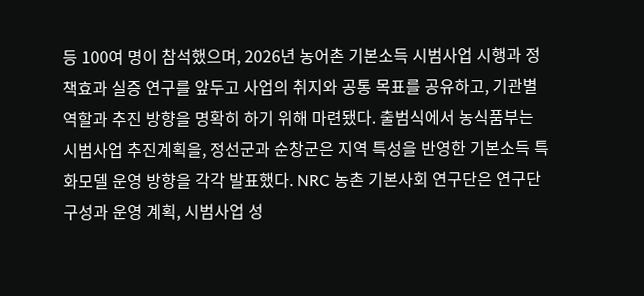등 100여 명이 참석했으며, 2026년 농어촌 기본소득 시범사업 시행과 정책효과 실증 연구를 앞두고 사업의 취지와 공통 목표를 공유하고, 기관별 역할과 추진 방향을 명확히 하기 위해 마련됐다. 출범식에서 농식품부는 시범사업 추진계획을, 정선군과 순창군은 지역 특성을 반영한 기본소득 특화모델 운영 방향을 각각 발표했다. NRC 농촌 기본사회 연구단은 연구단 구성과 운영 계획, 시범사업 성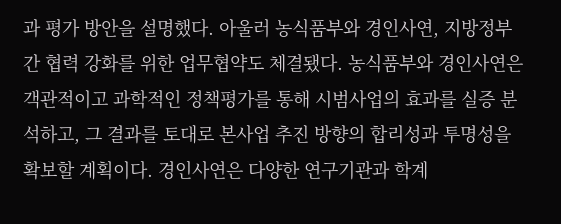과 평가 방안을 설명했다. 아울러 농식품부와 경인사연, 지방정부 간 협력 강화를 위한 업무협약도 체결됐다. 농식품부와 경인사연은 객관적이고 과학적인 정책평가를 통해 시범사업의 효과를 실증 분석하고, 그 결과를 토대로 본사업 추진 방향의 합리성과 투명성을 확보할 계획이다. 경인사연은 다양한 연구기관과 학계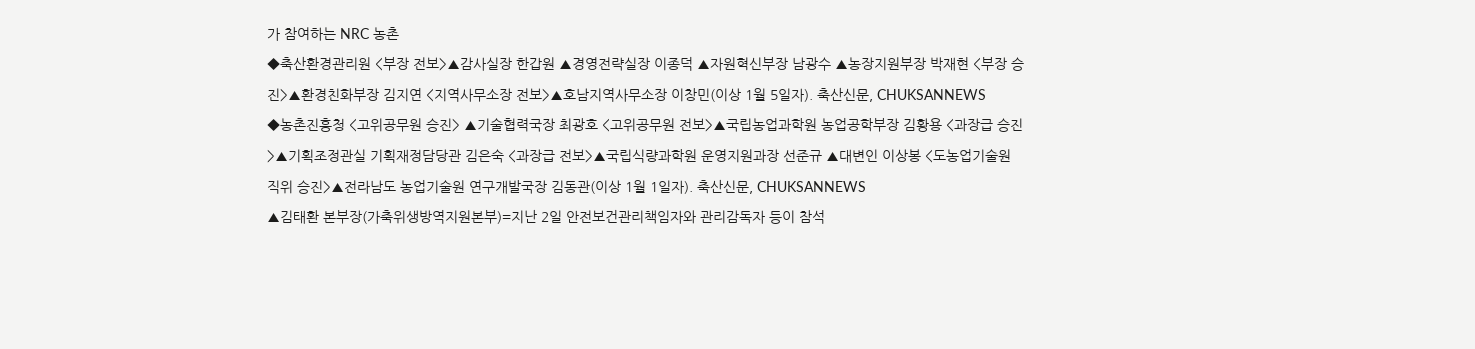가 참여하는 NRC 농촌
◆축산환경관리원 <부장 전보>▲감사실장 한갑원 ▲경영전략실장 이종덕 ▲자원혁신부장 남광수 ▲농장지원부장 박재현 <부장 승진>▲환경친화부장 김지연 <지역사무소장 전보>▲호남지역사무소장 이창민(이상 1월 5일자). 축산신문, CHUKSANNEWS
◆농촌진흥청 <고위공무원 승진> ▲기술협력국장 최광호 <고위공무원 전보>▲국립농업과학원 농업공학부장 김황용 <과장급 승진>▲기획조정관실 기획재정담당관 김은숙 <과장급 전보>▲국립식량과학원 운영지원과장 선준규 ▲대변인 이상봉 <도농업기술원 직위 승진>▲전라남도 농업기술원 연구개발국장 김동관(이상 1월 1일자). 축산신문, CHUKSANNEWS
▲김태환 본부장(가축위생방역지원본부)=지난 2일 안전보건관리책임자와 관리감독자 등이 참석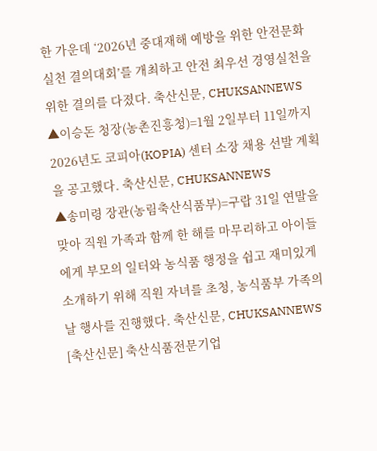한 가운데 ‘2026년 중대재해 예방을 위한 안전문화 실천 결의대회’를 개최하고 안전 최우선 경영실천을 위한 결의를 다졌다. 축산신문, CHUKSANNEWS
▲이승돈 청장(농촌진흥청)=1월 2일부터 11일까지 2026년도 코피아(KOPIA) 센터 소장 채용 선발 계획을 공고했다. 축산신문, CHUKSANNEWS
▲송미령 장관(농림축산식품부)=구랍 31일 연말을 맞아 직원 가족과 함께 한 해를 마무리하고 아이들에게 부모의 일터와 농식품 행정을 쉽고 재미있게 소개하기 위해 직원 자녀를 초청, 농식품부 가족의 날 행사를 진행했다. 축산신문, CHUKSANNEWS
[축산신문] 축산식품전문기업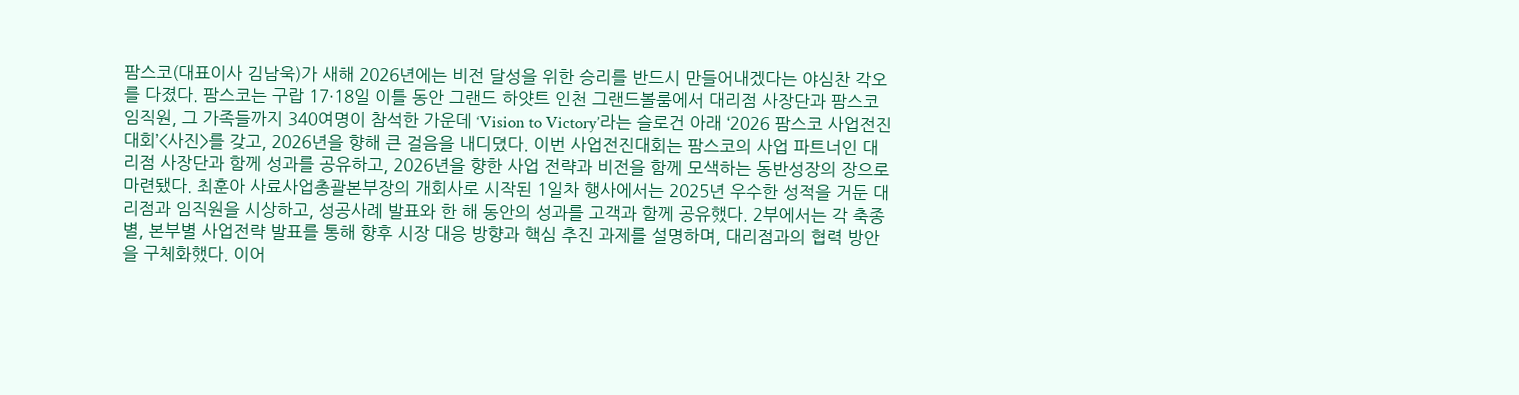팜스코(대표이사 김남욱)가 새해 2026년에는 비전 달성을 위한 승리를 반드시 만들어내겠다는 야심찬 각오를 다졌다. 팜스코는 구랍 17·18일 이틀 동안 그랜드 하얏트 인천 그랜드볼룸에서 대리점 사장단과 팜스코 임직원, 그 가족들까지 340여명이 참석한 가운데 ‘Vision to Victory’라는 슬로건 아래 ‘2026 팜스코 사업전진대회’<사진>를 갖고, 2026년을 향해 큰 걸음을 내디뎠다. 이번 사업전진대회는 팜스코의 사업 파트너인 대리점 사장단과 함께 성과를 공유하고, 2026년을 향한 사업 전략과 비전을 함께 모색하는 동반성장의 장으로 마련됐다. 최훈아 사료사업총괄본부장의 개회사로 시작된 1일차 행사에서는 2025년 우수한 성적을 거둔 대리점과 임직원을 시상하고, 성공사례 발표와 한 해 동안의 성과를 고객과 함께 공유했다. 2부에서는 각 축종별, 본부별 사업전략 발표를 통해 향후 시장 대응 방향과 핵심 추진 과제를 설명하며, 대리점과의 협력 방안을 구체화했다. 이어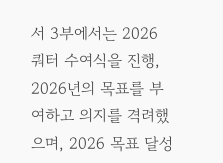서 3부에서는 2026 쿼터 수여식을 진행, 2026년의 목표를 부여하고 의지를 격려했으며, 2026 목표 달성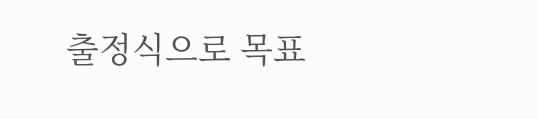출정식으로 목표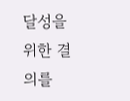달성을 위한 결의를